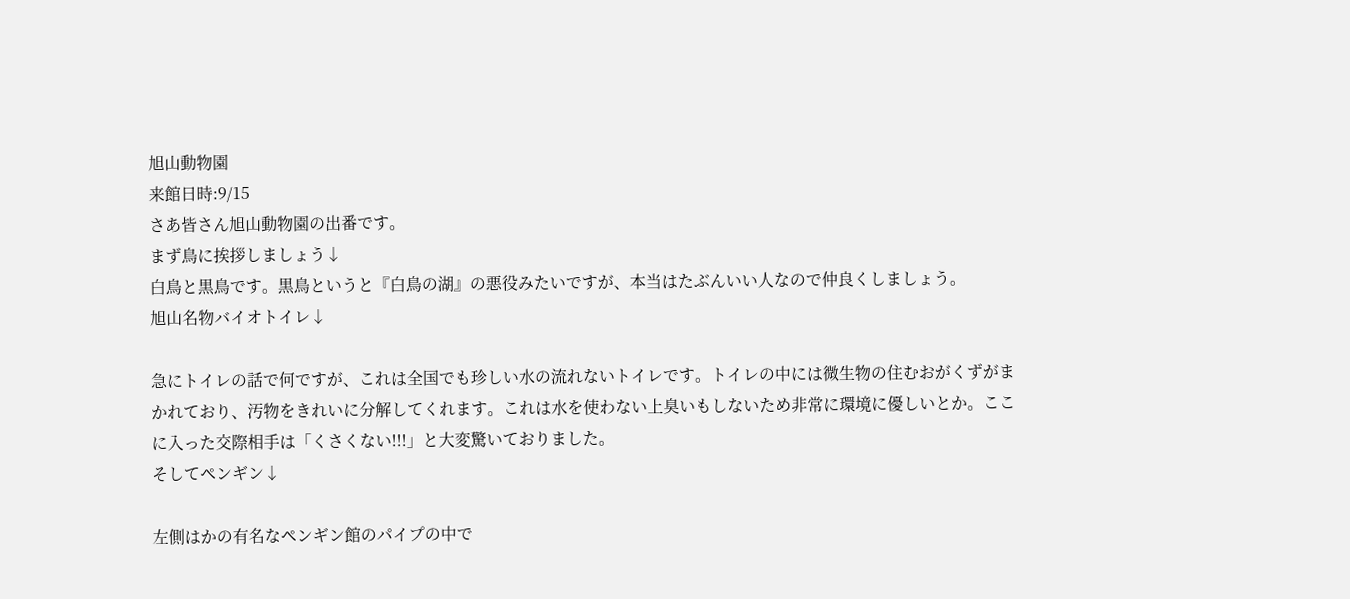旭山動物園
来館日時:9/15
さあ皆さん旭山動物園の出番です。
まず鳥に挨拶しましょう↓
白鳥と黒鳥です。黒鳥というと『白鳥の湖』の悪役みたいですが、本当はたぶんいい人なので仲良くしましょう。
旭山名物バイオトイレ↓

急にトイレの話で何ですが、これは全国でも珍しい水の流れないトイレです。トイレの中には微生物の住むおがくずがまかれており、汚物をきれいに分解してくれます。これは水を使わない上臭いもしないため非常に環境に優しいとか。ここに入った交際相手は「くさくない!!!」と大変驚いておりました。
そしてペンギン↓

左側はかの有名なペンギン館のパイプの中で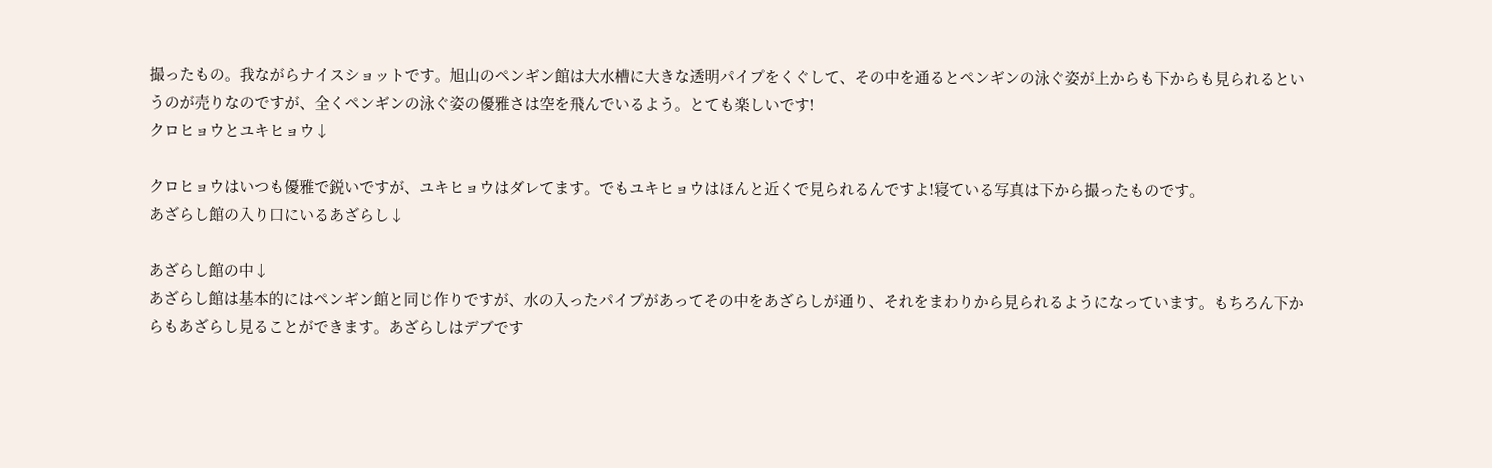撮ったもの。我ながらナイスショットです。旭山のペンギン館は大水槽に大きな透明パイプをくぐして、その中を通るとペンギンの泳ぐ姿が上からも下からも見られるというのが売りなのですが、全くペンギンの泳ぐ姿の優雅さは空を飛んでいるよう。とても楽しいです!
クロヒョウとユキヒョウ↓

クロヒョウはいつも優雅で鋭いですが、ユキヒョウはダレてます。でもユキヒョウはほんと近くで見られるんですよ!寝ている写真は下から撮ったものです。
あざらし館の入り口にいるあざらし↓

あざらし館の中↓
あざらし館は基本的にはペンギン館と同じ作りですが、水の入ったパイプがあってその中をあざらしが通り、それをまわりから見られるようになっています。もちろん下からもあざらし見ることができます。あざらしはデブです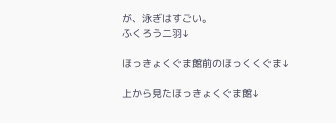が、泳ぎはすごい。
ふくろう二羽↓

ほっきょくぐま館前のほっくくぐま↓

上から見たほっきょくぐま館↓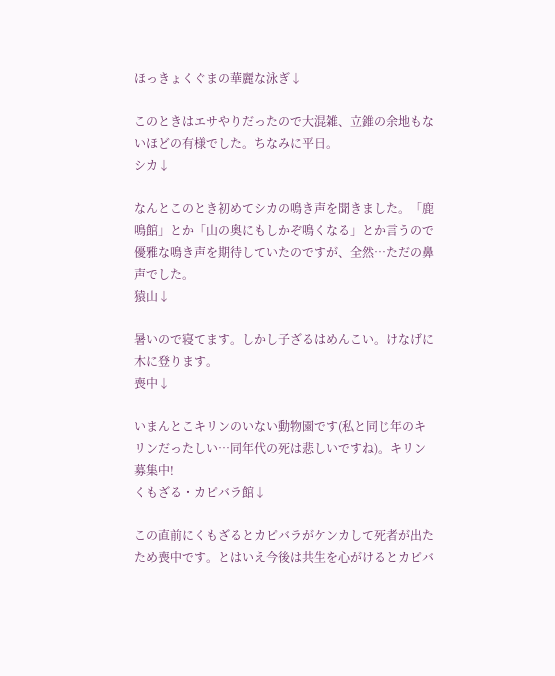ほっきょくぐまの華麗な泳ぎ↓

このときはエサやりだったので大混雑、立錐の余地もないほどの有様でした。ちなみに平日。
シカ↓

なんとこのとき初めてシカの鳴き声を聞きました。「鹿鳴館」とか「山の奥にもしかぞ鳴くなる」とか言うので優雅な鳴き声を期待していたのですが、全然…ただの鼻声でした。
猿山↓

暑いので寝てます。しかし子ざるはめんこい。けなげに木に登ります。
喪中↓

いまんとこキリンのいない動物園です(私と同じ年のキリンだったしい…同年代の死は悲しいですね)。キリン募集中!
くもざる・カピバラ館↓

この直前にくもざるとカピバラがケンカして死者が出たため喪中です。とはいえ今後は共生を心がけるとカピバ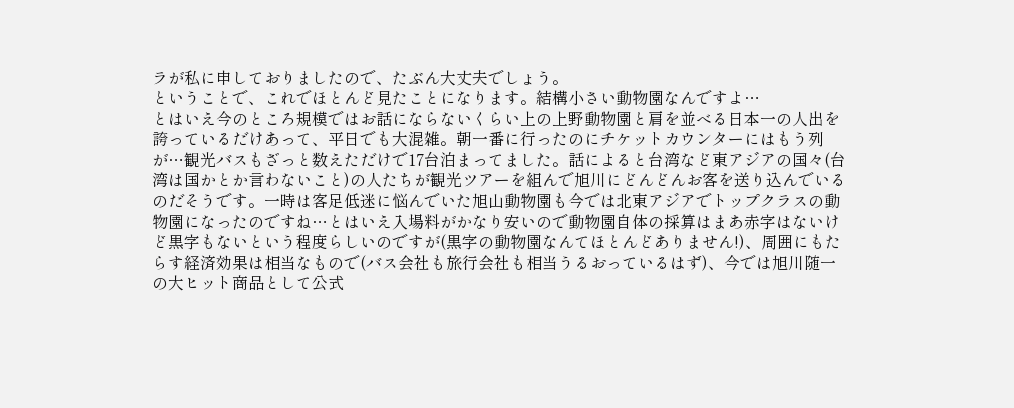ラが私に申しておりましたので、たぶん大丈夫でしょう。
ということで、これでほとんど見たことになります。結構小さい動物園なんですよ…
とはいえ今のところ規模ではお話にならないくらい上の上野動物園と肩を並べる日本一の人出を誇っているだけあって、平日でも大混雑。朝一番に行ったのにチケットカウンターにはもう列が…観光バスもざっと数えただけで17台泊まってました。話によると台湾など東アジアの国々(台湾は国かとか言わないこと)の人たちが観光ツアーを組んで旭川にどんどんお客を送り込んでいるのだそうです。一時は客足低迷に悩んでいた旭山動物園も今では北東アジアでトップクラスの動物園になったのですね…とはいえ入場料がかなり安いので動物園自体の採算はまあ赤字はないけど黒字もないという程度らしいのですが(黒字の動物園なんてほとんどありません!)、周囲にもたらす経済効果は相当なもので(バス会社も旅行会社も相当うるおっているはず)、今では旭川随一の大ヒット商品として公式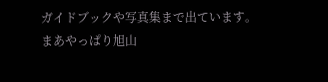ガイドブックや写真集まで出ています。
まあやっぱり旭山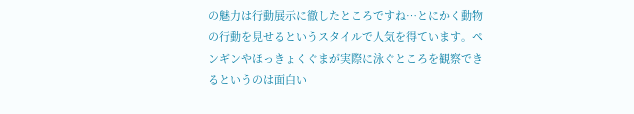の魅力は行動展示に徹したところですね…とにかく動物の行動を見せるというスタイルで人気を得ています。ペンギンやほっきょくぐまが実際に泳ぐところを観察できるというのは面白い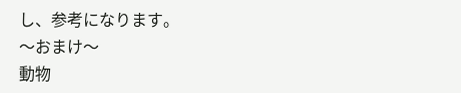し、参考になります。
〜おまけ〜
動物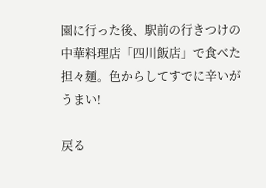園に行った後、駅前の行きつけの中華料理店「四川飯店」で食べた担々麺。色からしてすでに辛いがうまい!

戻る